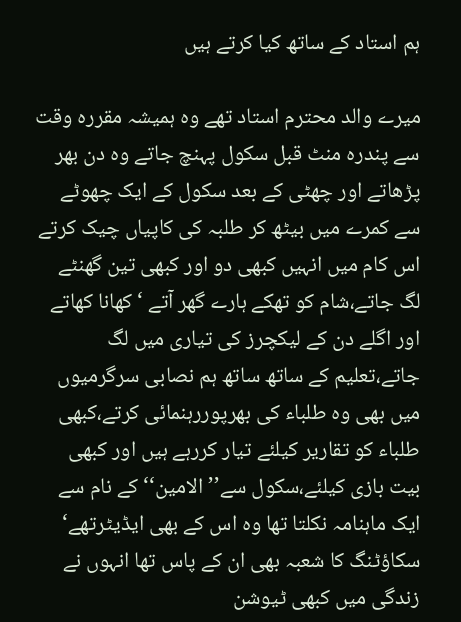ہم استاد کے ساتھ کیا کرتے ہیں

میرے والد محترم استاد تھے وہ ہمیشہ مقررہ وقت سے پندرہ منٹ قبل سکول پہنچ جاتے وہ دن بھر پڑھاتے اور چھٹی کے بعد سکول کے ایک چھوٹے سے کمرے میں بیٹھ کر طلبہ کی کاپیاں چیک کرتے اس کام میں انہیں کبھی دو اور کبھی تین گھنٹے لگ جاتے،شام کو تھکے ہارے گھر آتے ‘کھانا کھاتے اور اگلے دن کے لیکچرز کی تیاری میں لگ جاتے،تعلیم کے ساتھ ساتھ ہم نصابی سرگرمیوں میں بھی وہ طلباء کی بھرپوررہنمائی کرتے،کبھی طلباء کو تقاریر کیلئے تیار کررہے ہیں اور کبھی بیت بازی کیلئے،سکول سے’’الامین‘‘کے نام سے ایک ماہنامہ نکلتا تھا وہ اس کے بھی ایڈیٹرتھے‘ سکاؤٹنگ کا شعبہ بھی ان کے پاس تھا انہوں نے زندگی میں کبھی ٹیوشن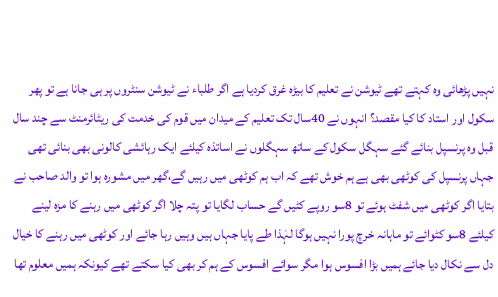نہیں پڑھائی وہ کہتے تھے ٹیوشن نے تعلیم کا بیڑہ غرق کردیا ہے اگر طلباء نے ٹیوشن سنٹروں پر ہی جانا ہے تو پھر سکول اور استاد کا کیا مقصد؟ انہوں نے 40سال تک تعلیم کے میدان میں قوم کی خدمت کی ریٹائرمنٹ سے چند سال قبل وہ پرنسپل بنائے گئے سہگل سکول کے ساتھ سہگلوں نے اساتذہ کیلئے ایک رہائشی کالونی بھی بنائی تھی جہاں پرنسپل کی کوٹھی بھی ہے ہم خوش تھے کہ اب ہم کوٹھی میں رہیں گے،گھر میں مشورہ ہوا تو والد صاحب نے بتایا اگر کوٹھی میں شفٹ ہوئے تو 8سو روپے کٹیں گے حساب لگایا تو پتہ چلا اگر کوٹھی میں رہنے کا مزہ لینے کیلئے 8سو کٹوائے تو ماہانہ خرچ پورا نہیں ہوگا لہٰذا طے پایا جہاں ہیں وہیں رہا جائے اور کوٹھی میں رہنے کا خیال دل سے نکال دیا جائے ہمیں بڑا افسوس ہوا مگر سوائے افسوس کے ہم کر بھی کیا سکتے تھے کیونکہ ہمیں معلوم تھا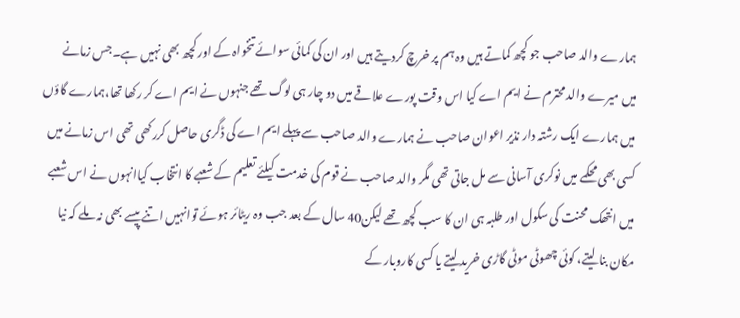ہمارے والد صاحب جو کچھ کماتے ہیں وہ ہم پر خرچ کردیتے ہیں اور ان کی کمائی سوائے تنخواہ کے اور کچھ بھی نہیں ہے۔جس زمانے میں میرے والد محترم نے ایم اے کیا اس وقت پورے علاقے میں دو چار ہی لوگ تھے جنہوں نے ایم اے کر رکھا تھا،ہمارے گاؤں میں ہمارے ایک رشتہ دار نذیر اعوان صاحب نے ہمارے والد صاحب سے پہلے ایم اے کی ڈگری حاصل کررکھی تھی اس زمانے میں کسی بھی محکمے میں نوکری آسانی سے مل جاتی تھی مگر والد صاحب نے قوم کی خدمت کیلئے تعلیم کے شعبے کا انتخاب کیاانہوں نے اس شعبے میں انتھک محنت کی سکول اور طلبہ ہی ان کا سب کچھ تھے لیکن40 سال کے بعد جب وہ ریٹائر ہوئے توانہیں اتنے پیسے بھی نہ ملے کہ نیا مکان بنا لیتے، کوئی چھوٹی موٹی گاڑی خرید لیتے یا کسی کاروبار کے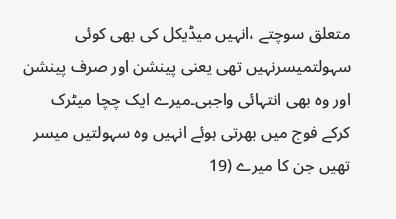متعلق سوچتے ،انہیں میڈیکل کی بھی کوئی سہولتمیسرنہیں تھی یعنی پینشن اور صرف پینشن اور وہ بھی انتہائی واجبی۔میرے ایک چچا میٹرک کرکے فوج میں بھرتی ہوئے انہیں وہ سہولتیں میسر تھیں جن کا میرے (19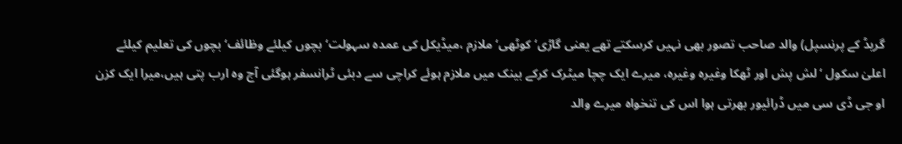گریڈ کے پرنسپل) والد صاحب تصور بھی نہیں کرسکتے تھے یعنی گاڑی‘ کوٹھی‘ ملازم ،میڈیکل کی عمدہ سہولت‘ بچوں کیلئے وظائف‘ بچوں کی تعلیم کیلئے اعلیٰ سکول ‘لش پش اور ٹھکا وغیرہ وغیرہ، میرے ایک چچا میٹرک کرکے بینک میں ملازم ہوئے کراچی سے دبئی ٹرانسفر ہوگئی آج وہ ارب پتی ہیں،میرا ایک کزن او جی ڈی سی میں ڈرائیور بھرتی ہوا اس کی تنخواہ میرے والد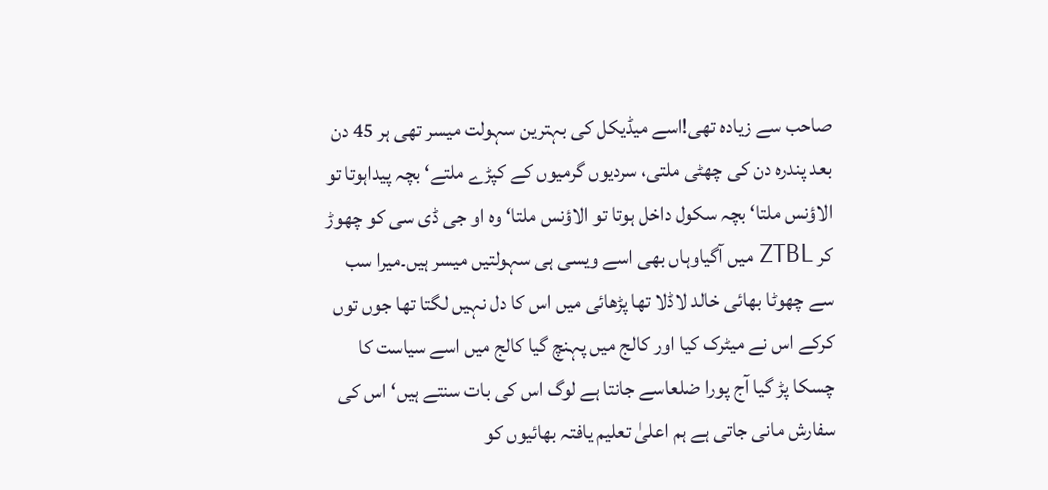صاحب سے زیادہ تھی!اسے میڈیکل کی بہترین سہولت میسر تھی ہر 45 دن بعد پندرہ دن کی چھٹی ملتی، سردیوں گرمیوں کے کپڑے ملتے‘ بچہ پیداہوتا تو الاؤنس ملتا‘ بچہ سکول داخل ہوتا تو الاؤنس ملتا‘ وہ او جی ڈی سی کو چھوڑ کر ZTBL میں آگیاوہاں بھی اسے ویسی ہی سہولتیں میسر ہیں۔میرا سب سے چھوٹا بھائی خالد لاڈلا تھا پڑھائی میں اس کا دل نہیں لگتا تھا جوں توں کرکے اس نے میٹرک کیا اور کالج میں پہنچ گیا کالج میں اسے سیاست کا چسکا پڑ گیا آج پورا ضلعاسے جانتا ہے لوگ اس کی بات سنتے ہیں‘ اس کی سفارش مانی جاتی ہے ہم اعلیٰ تعلیم یافتہ بھائیوں کو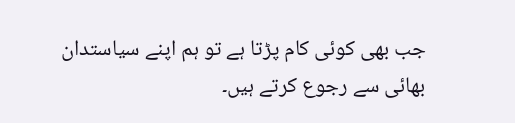جب بھی کوئی کام پڑتا ہے تو ہم اپنے سیاستدان بھائی سے رجوع کرتے ہیں۔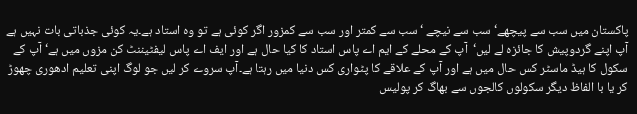پاکستان میں سب سے پیچھے‘ سب سے نیچے ‘ سب سے کمتر اور سب سے کمزور اگر کوئی ہے تو وہ استاد ہے۔یہ کوئی جذباتی بات نہیں ہے آپ اپنے گردوپیش کا جائزہ لے لیں‘آپ کے محلے کے ایم اے پاس استاد کا کیا حال ہے اور ایف اے پاس لیفٹیننٹ کن مزوں میں ہے‘ آپ کے سکول کا ہیڈ ماسٹر کس حال میں ہے اور آپ کے علاقے کا پٹواری کس دنیا میں رہتا ہے۔آپ سروے کر لیں جو لوگ اپنی تعلیم ادھوری چھوڑ کر یا با الفاظ دیگر سکولوں کالجوں سے بھاگ کر پولیس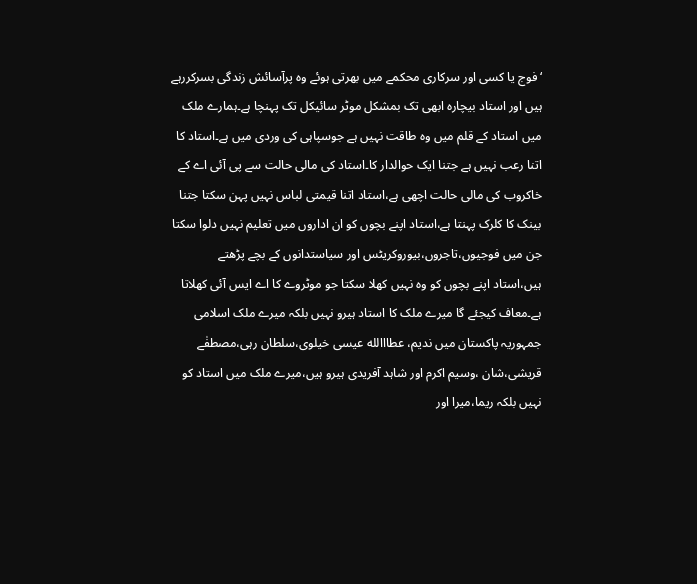‘فوج یا کسی اور سرکاری محکمے میں بھرتی ہوئے وہ پرآسائش زندگی بسرکررہے ہیں اور استاد بیچارہ ابھی تک بمشکل موٹر سائیکل تک پہنچا ہے۔ہمارے ملک میں استاد کے قلم میں وہ طاقت نہیں ہے جوسپاہی کی وردی میں ہے۔استاد کا اتنا رعب نہیں ہے جتنا ایک حوالدار کا۔استاد کی مالی حالت سے پی آئی اے کے خاکروب کی مالی حالت اچھی ہے،استاد اتنا قیمتی لباس نہیں پہن سکتا جتنا بینک کا کلرک پہنتا ہے،استاد اپنے بچوں کو ان اداروں میں تعلیم نہیں دلوا سکتا جن میں فوجیوں،تاجروں،بیوروکریٹس اور سیاستدانوں کے بچے پڑھتے ہیں،استاد اپنے بچوں کو وہ نہیں کھلا سکتا جو موٹروے کا اے ایس آئی کھلاتا ہے۔معاف کیجئے گا میرے ملک کا استاد ہیرو نہیں بلکہ میرے ملک اسلامی جمہوریہ پاکستان میں ندیم، عطااالله عیسی خیلوی،سلطان رہی،مصطفٰے قریشی،شان ،وسیم اکرم اور شاہد آفریدی ہیرو ہیں،میرے ملک میں استاد کو نہیں بلکہ ریما،میرا اور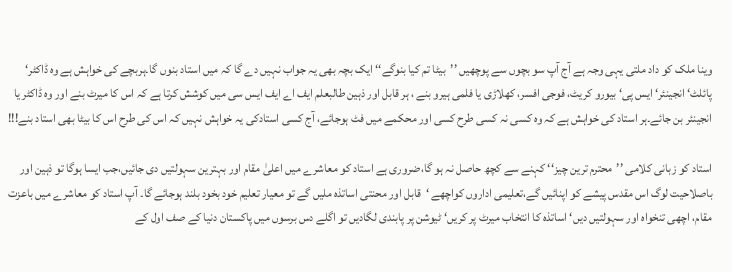وینا ملک کو داد ملتی یہی وجہ ہے آج آپ سو بچوں سے پوچھیں ’’بیٹا تم کیا بنوگے‘‘ ایک بچہ بھی یہ جواب نہیں دے گا کہ میں استاد بنوں گا۔ہربچے کی خواہش ہے وہ ڈاکٹر‘ پائلٹ‘ انجینئر‘ ایس پی‘ بیورو کریٹ، فوجی افسر، کھلاڑی یا فلمی ہیرو بنے ، ہر قابل اور ذہین طالبعلم ایف اے ایف ایس سی میں کوشش کرتا ہے کہ اس کا میرٹ بنے اور وہ ڈاکٹر یا انجینئر بن جائے۔ہر استاد کی خواہش ہے کہ وہ کسی نہ کسی طرح کسی اور محکمے میں فٹ ہوجائے، آج کسی استادکی یہ خواہش نہیں کہ اس کی طرح اس کا بیٹا بھی استاد بنے!!!

استاد کو زبانی کلامی ’’محترم ترین چیز‘‘ کہنے سے کچھ حاصل نہ ہو گا،ضروری ہے استاد کو معاشرے میں اعلیٰ مقام اور بہترین سہولتیں دی جائیں،جب ایسا ہوگا تو ذہین اور باصلاحیت لوگ اس مقدس پیشے کو اپنائیں گے،تعلیمی اداروں کواچھے ‘قابل اور محنتی اساتذہ ملیں گے تو معیار تعلیم خود بخود بلند ہوجائے گا۔ آپ استاد کو معاشرے میں باعزت مقام، اچھی تنخواہ اور سہولتیں دیں‘ اساتذہ کا انتخاب میرٹ پر کریں‘ ٹیوشن پر پابندی لگادیں تو اگلے دس برسوں میں پاکستان دنیا کے صف اول کے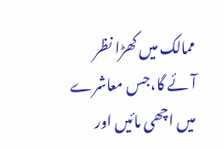ممالک میں کھڑا نظر آئے گا،جس معاشرے میں اچھی مائیں اور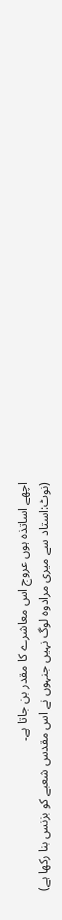اچھے اساتذہ ہوں عروج اس معاشرے کا مقدر بن جاتا ہے۔
(نوٹ:استاد سے میری مرادوہ لوگ نہیں جنہوں نے اس مقدس شعبے کو بزنس بنا رکھا ہے)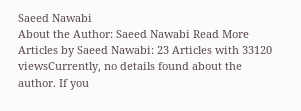Saeed Nawabi
About the Author: Saeed Nawabi Read More Articles by Saeed Nawabi: 23 Articles with 33120 viewsCurrently, no details found about the author. If you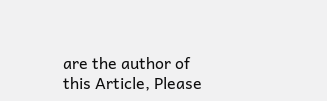are the author of this Article, Please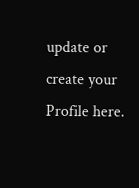update or create your Profile here.